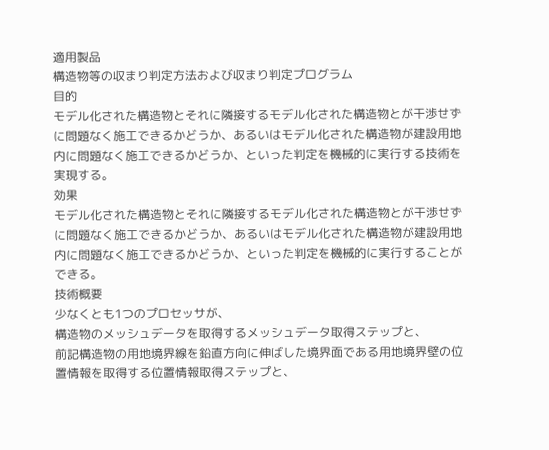適用製品
構造物等の収まり判定方法および収まり判定プログラム
目的
モデル化された構造物とそれに隣接するモデル化された構造物とが干渉せずに問題なく施工できるかどうか、あるいはモデル化された構造物が建設用地内に問題なく施工できるかどうか、といった判定を機械的に実行する技術を実現する。
効果
モデル化された構造物とそれに隣接するモデル化された構造物とが干渉せずに問題なく施工できるかどうか、あるいはモデル化された構造物が建設用地内に問題なく施工できるかどうか、といった判定を機械的に実行することができる。
技術概要
少なくとも1つのプロセッサが、
構造物のメッシュデータを取得するメッシュデータ取得ステップと、
前記構造物の用地境界線を鉛直方向に伸ばした境界面である用地境界壁の位置情報を取得する位置情報取得ステップと、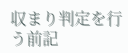収まり判定を行う前記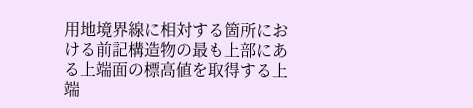用地境界線に相対する箇所における前記構造物の最も上部にある上端面の標高値を取得する上端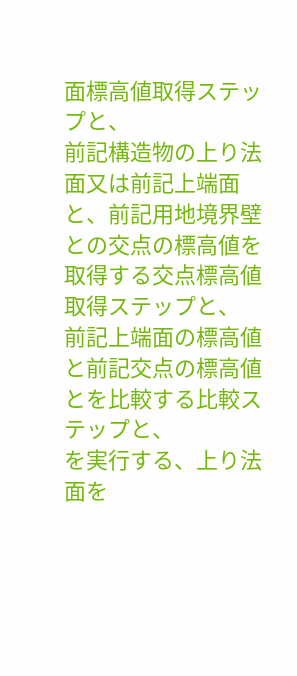面標高値取得ステップと、
前記構造物の上り法面又は前記上端面と、前記用地境界壁との交点の標高値を取得する交点標高値取得ステップと、
前記上端面の標高値と前記交点の標高値とを比較する比較ステップと、
を実行する、上り法面を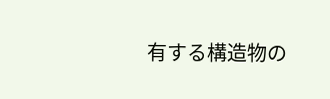有する構造物の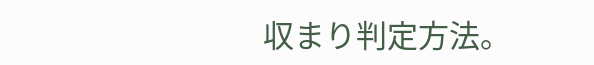収まり判定方法。